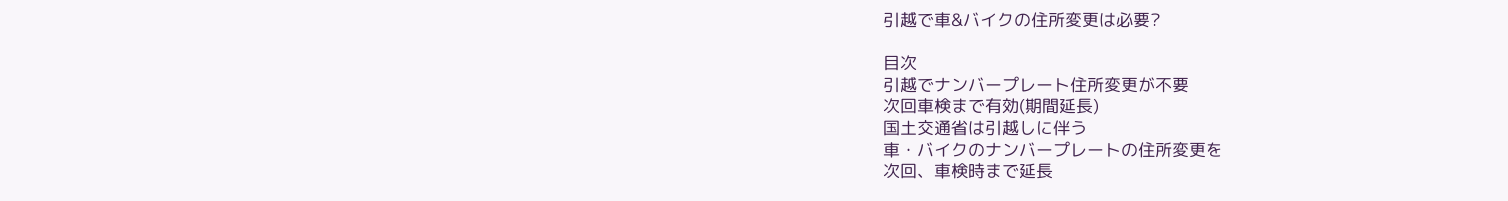引越で車&バイクの住所変更は必要?

目次
引越でナンバープレート住所変更が不要
次回車検まで有効(期間延長)
国土交通省は引越しに伴う
車・バイクのナンバープレートの住所変更を
次回、車検時まで延長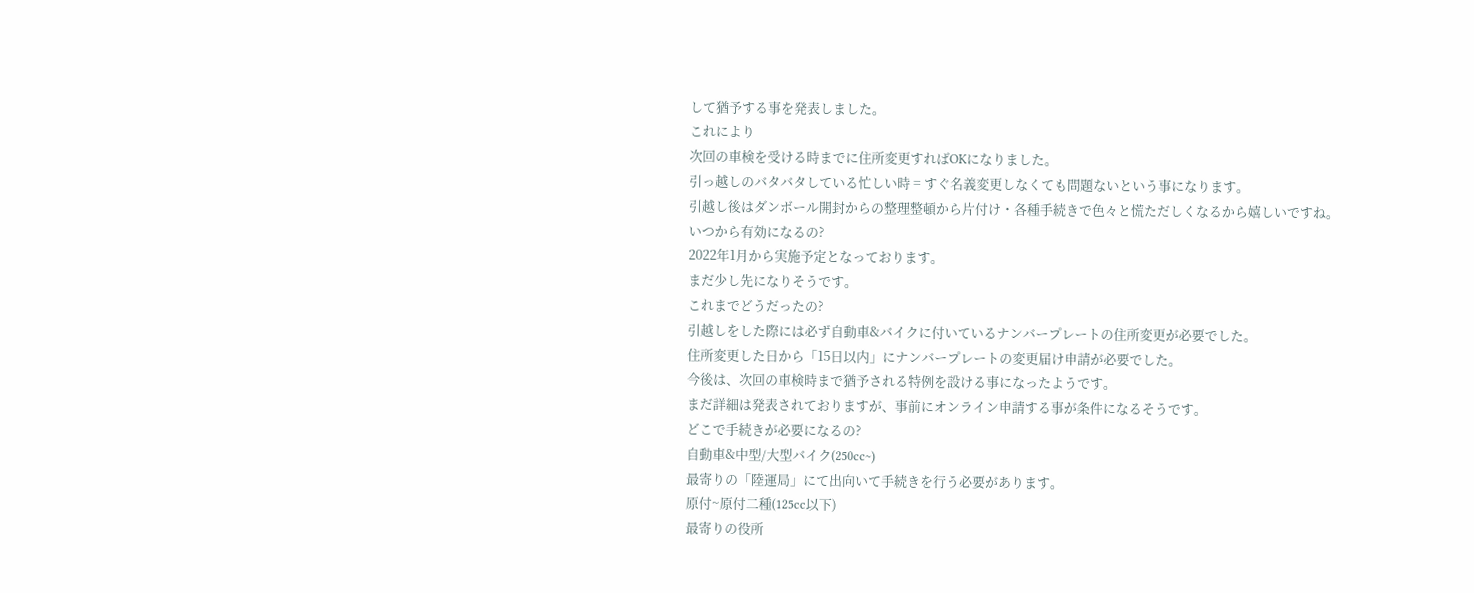して猶予する事を発表しました。
これにより
次回の車検を受ける時までに住所変更すればOKになりました。
引っ越しのバタバタしている忙しい時 = すぐ名義変更しなくても問題ないという事になります。
引越し後はダンボール開封からの整理整頓から片付け・各種手続きで色々と慌ただしくなるから嬉しいですね。
いつから有効になるの?
2022年1月から実施予定となっております。
まだ少し先になりそうです。
これまでどうだったの?
引越しをした際には必ず自動車&バイクに付いているナンバープレートの住所変更が必要でした。
住所変更した日から「15日以内」にナンバープレートの変更届け申請が必要でした。
今後は、次回の車検時まで猶予される特例を設ける事になったようです。
まだ詳細は発表されておりますが、事前にオンライン申請する事が条件になるそうです。
どこで手続きが必要になるの?
自動車&中型/大型バイク(250cc~)
最寄りの「陸運局」にて出向いて手続きを行う必要があります。
原付~原付二種(125cc以下)
最寄りの役所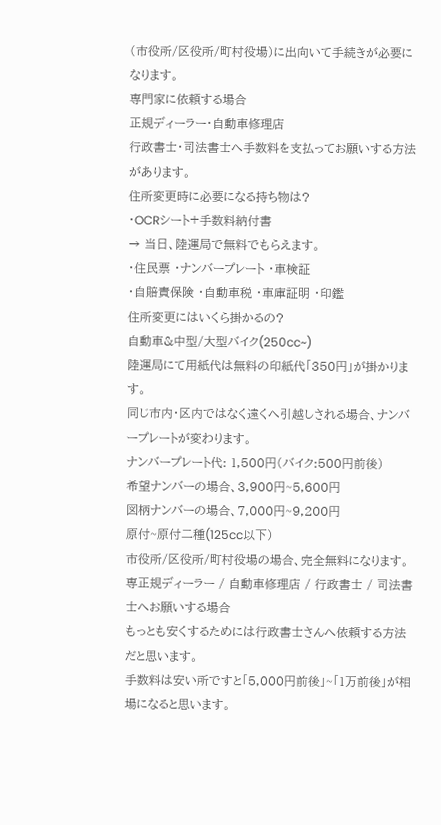(市役所/区役所/町村役場)に出向いて手続きが必要になります。
専門家に依頼する場合
正規ディーラー・自動車修理店
行政書士・司法書士へ手数料を支払ってお願いする方法があります。
住所変更時に必要になる持ち物は?
・OCRシート+手数料納付書
→ 当日、陸運局で無料でもらえます。
・住民票 ・ナンバープレート ・車検証
・自賠責保険 ・自動車税 ・車庫証明 ・印鑑
住所変更にはいくら掛かるの?
自動車&中型/大型バイク(250cc~)
陸運局にて用紙代は無料の印紙代「350円」が掛かります。
同じ市内・区内ではなく遠くへ引越しされる場合、ナンバープレートが変わります。
ナンバープレート代: 1,500円(バイク:500円前後)
希望ナンバーの場合、3,900円~5,600円
図柄ナンバーの場合、7,000円~9,200円
原付~原付二種(125cc以下)
市役所/区役所/町村役場の場合、完全無料になります。
専正規ディーラー / 自動車修理店 / 行政書士 / 司法書士へお願いする場合
もっとも安くするためには行政書士さんへ依頼する方法だと思います。
手数料は安い所ですと「5,000円前後」~「1万前後」が相場になると思います。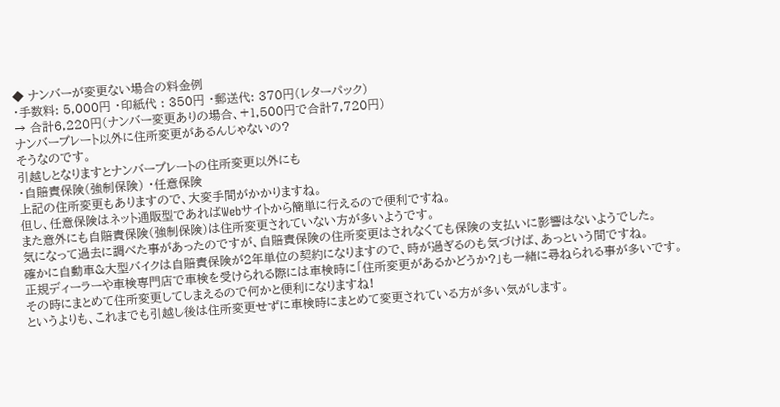◆ ナンバーが変更ない場合の料金例
・手数料: 5,000円 ・印紙代 : 350円 ・郵送代: 370円(レターパック)
→ 合計6,220円(ナンバー変更ありの場合、+1,500円で合計7,720円)
ナンバープレート以外に住所変更があるんじゃないの?
そうなのです。
引越しとなりますとナンバープレートの住所変更以外にも
・自賠責保険(強制保険) ・任意保険
上記の住所変更もありますので、大変手間がかかりますね。
但し、任意保険はネット通販型であればWebサイトから簡単に行えるので便利ですね。
また意外にも自賠責保険(強制保険)は住所変更されていない方が多いようです。
気になって過去に調べた事があったのですが、自賠責保険の住所変更はされなくても保険の支払いに影響はないようでした。
確かに自動車&大型バイクは自賠責保険が2年単位の契約になりますので、時が過ぎるのも気づけば、あっという間ですね。
正規ディーラーや車検専門店で車検を受けられる際には車検時に「住所変更があるかどうか?」も一緒に尋ねられる事が多いです。
その時にまとめて住所変更してしまえるので何かと便利になりますね!
というよりも、これまでも引越し後は住所変更せずに車検時にまとめて変更されている方が多い気がします。